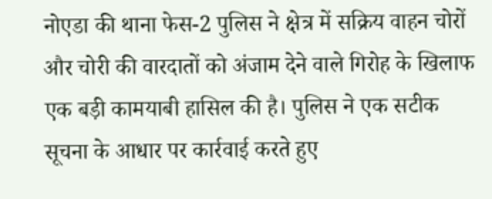नोएडा की थाना फेस-2 पुलिस ने क्षेत्र में सक्रिय वाहन चोरों और चोरी की वारदातों को अंजाम देने वाले गिरोह के खिलाफ एक बड़ी कामयाबी हासिल की है। पुलिस ने एक सटीक सूचना के आधार पर कार्रवाई करते हुए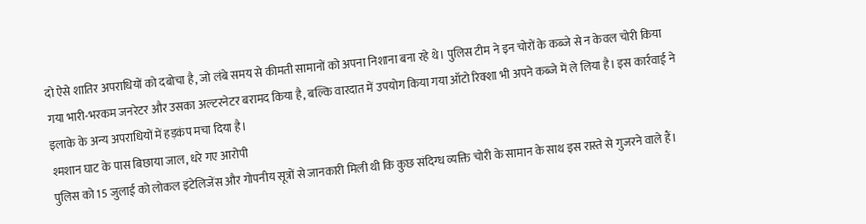दो ऐसे शातिर अपराधियों को दबोचा है, जो लंबे समय से कीमती सामानों को अपना निशाना बना रहे थे। पुलिस टीम ने इन चोरों के कब्जे से न केवल चोरी किया गया भारी-भरकम जनरेटर और उसका अल्टरनेटर बरामद किया है, बल्कि वारदात में उपयोग किया गया ऑटो रिक्शा भी अपने कब्जे में ले लिया है। इस कार्रवाई ने इलाके के अन्य अपराधियों में हड़कंप मचा दिया है।
श्मशान घाट के पास बिछाया जाल, धरे गए आरोपी
पुलिस को 15 जुलाई को लोकल इंटेलिजेंस और गोपनीय सूत्रों से जानकारी मिली थी कि कुछ संदिग्ध व्यक्ति चोरी के सामान के साथ इस रास्ते से गुजरने वाले हैं।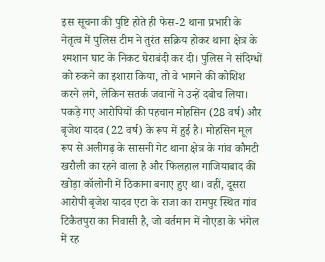इस सूचना की पुष्टि होते ही फेस-2 थाना प्रभारी के नेतृत्व में पुलिस टीम ने तुरंत सक्रिय होकर थाना क्षेत्र के श्मशान घाट के निकट घेराबंदी कर दी। पुलिस ने संदिग्धों को रुकने का इशारा किया, तो वे भागने की कोशिश करने लगे, लेकिन सतर्क जवानों ने उन्हें दबोच लिया।
पकड़े गए आरोपियों की पहचान मोहसिन (28 वर्ष) और बृजेश यादव (22 वर्ष) के रूप में हुई है। मोहसिन मूल रूप से अलीगढ़ के सासनी गेट थाना क्षेत्र के गांव कौमटी खरौली का रहने वाला है और फिलहाल गाजियाबाद की खोड़ा कॉलोनी में ठिकाना बनाए हुए था। वहीं, दूसरा आरोपी बृजेश यादव एटा के राजा का रामपुर स्थित गांव टिकैतपुरा का निवासी है, जो वर्तमान में नोएडा के भंगेल में रह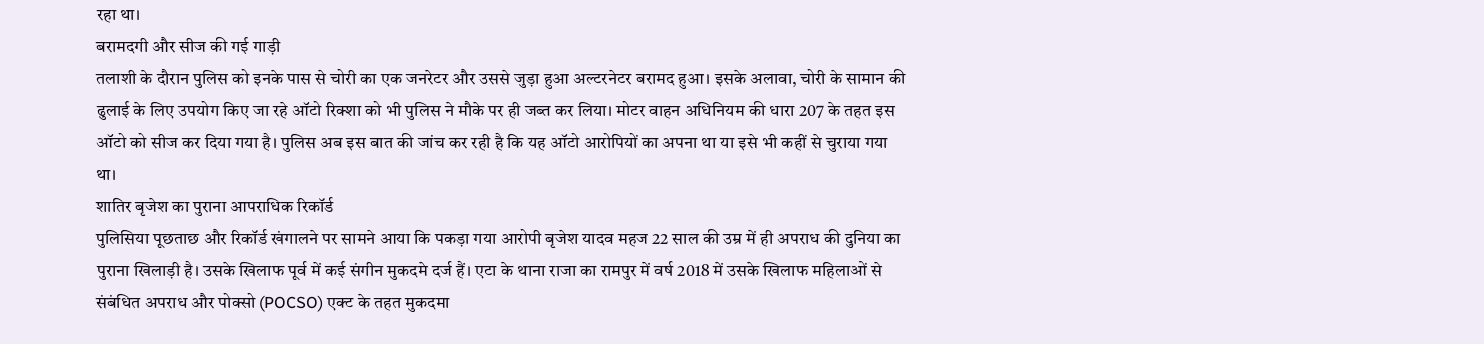रहा था।
बरामदगी और सीज की गई गाड़ी
तलाशी के दौरान पुलिस को इनके पास से चोरी का एक जनरेटर और उससे जुड़ा हुआ अल्टरनेटर बरामद हुआ। इसके अलावा, चोरी के सामान की ढुलाई के लिए उपयोग किए जा रहे ऑटो रिक्शा को भी पुलिस ने मौके पर ही जब्त कर लिया। मोटर वाहन अधिनियम की धारा 207 के तहत इस ऑटो को सीज कर दिया गया है। पुलिस अब इस बात की जांच कर रही है कि यह ऑटो आरोपियों का अपना था या इसे भी कहीं से चुराया गया था।
शातिर बृजेश का पुराना आपराधिक रिकॉर्ड
पुलिसिया पूछताछ और रिकॉर्ड खंगालने पर सामने आया कि पकड़ा गया आरोपी बृजेश यादव महज 22 साल की उम्र में ही अपराध की दुनिया का पुराना खिलाड़ी है। उसके खिलाफ पूर्व में कई संगीन मुकदमे दर्ज हैं। एटा के थाना राजा का रामपुर में वर्ष 2018 में उसके खिलाफ महिलाओं से संबंधित अपराध और पोक्सो (POCSO) एक्ट के तहत मुकदमा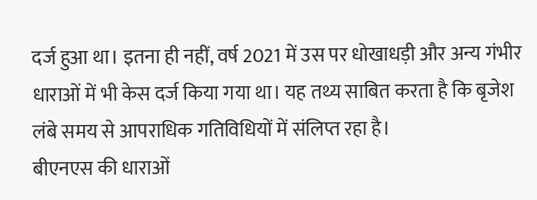दर्ज हुआ था। इतना ही नहीं, वर्ष 2021 में उस पर धोखाधड़ी और अन्य गंभीर धाराओं में भी केस दर्ज किया गया था। यह तथ्य साबित करता है कि बृजेश लंबे समय से आपराधिक गतिविधियों में संलिप्त रहा है।
बीएनएस की धाराओं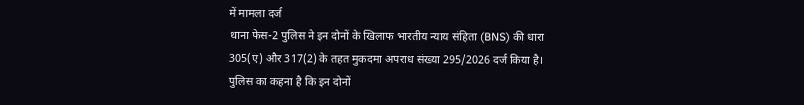में मामला दर्ज
थाना फेस-2 पुलिस ने इन दोनों के खिलाफ भारतीय न्याय संहिता (BNS) की धारा 305(ए) और 317(2) के तहत मुकदमा अपराध संख्या 295/2026 दर्ज किया है। पुलिस का कहना है कि इन दोनों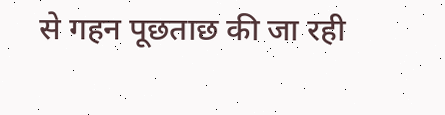से गहन पूछताछ की जा रही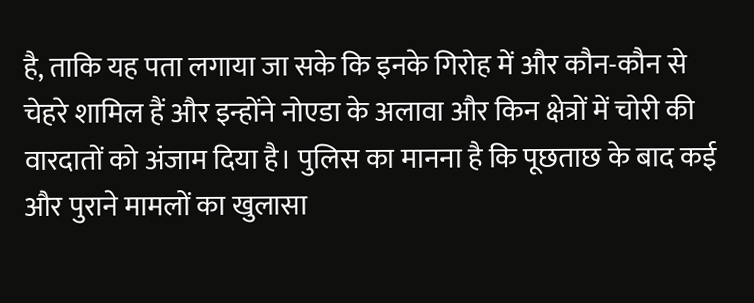है, ताकि यह पता लगाया जा सके कि इनके गिरोह में और कौन-कौन से चेहरे शामिल हैं और इन्होंने नोएडा के अलावा और किन क्षेत्रों में चोरी की वारदातों को अंजाम दिया है। पुलिस का मानना है कि पूछताछ के बाद कई और पुराने मामलों का खुलासा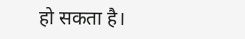हो सकता है।